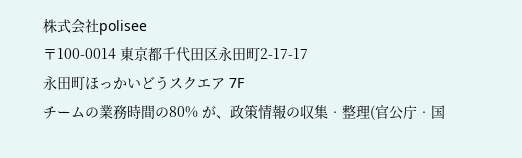株式会社polisee
〒100-0014 東京都千代田区永田町2-17-17
永田町ほっかいどうスクエア 7F
チームの業務時間の80% が、政策情報の収集‧整理(官公庁‧国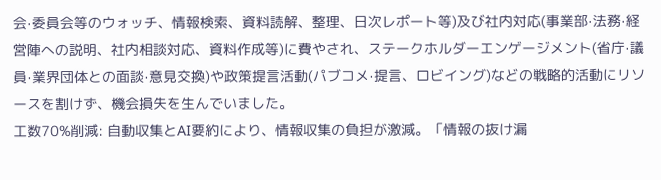会‧委員会等のウォッチ、情報検索、資料読解、整理、日次レポート等)及び社内対応(事業部‧法務‧経営陣への説明、社内相談対応、資料作成等)に費やされ、ステークホルダーエンゲージメント(省庁‧議員‧業界団体との面談‧意見交換)や政策提言活動(パブコメ‧提言、ロビイング)などの戦略的活動にリソースを割けず、機会損失を生んでいました。
工数70%削減: 自動収集とAI要約により、情報収集の負担が激減。「情報の抜け漏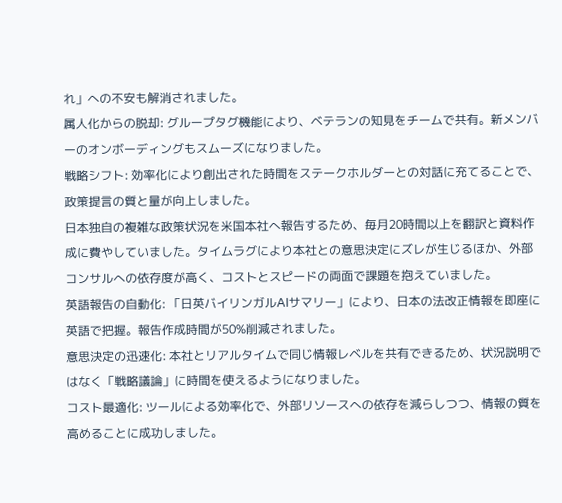れ」への不安も解消されました。
属人化からの脱却: グループタグ機能により、ベテランの知見をチームで共有。新メンバーのオンボーディングもスムーズになりました。
戦略シフト: 効率化により創出された時間をステークホルダーとの対話に充てることで、政策提言の質と量が向上しました。
日本独自の複雑な政策状況を米国本社へ報告するため、毎月20時間以上を翻訳と資料作成に費やしていました。タイムラグにより本社との意思決定にズレが生じるほか、外部コンサルへの依存度が高く、コストとスピードの両面で課題を抱えていました。
英語報告の自動化: 「日英バイリンガルAIサマリー」により、日本の法改正情報を即座に英語で把握。報告作成時間が50%削減されました。
意思決定の迅速化: 本社とリアルタイムで同じ情報レベルを共有できるため、状況説明ではなく「戦略議論」に時間を使えるようになりました。
コスト最適化: ツールによる効率化で、外部リソースへの依存を減らしつつ、情報の質を高めることに成功しました。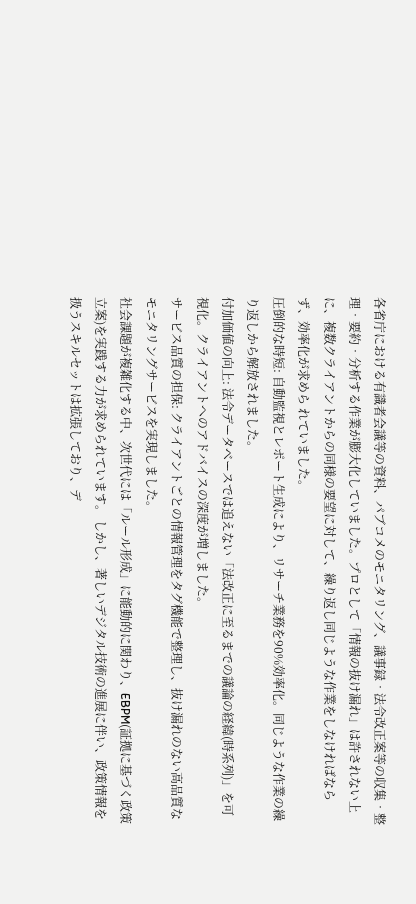各省庁における有識者会議等の資料、パブコメのモニタリング、議事録‧法令改正案等の収集‧整理‧要約‧分析する作業が膨大化していました。プロとして「情報の抜け漏れ」は許されない上に、複数クライアントからの同様の要望に対して、繰り返し同じような作業をしなければなら ず、効率化が求めら れていました。
圧倒的な時短: 自動監視とレポート生成により、リサーチ業務を90%効率化。同じような作業の繰り返しから解放されました。
付加価値の向上: 法令データベースでは追えない「法改正に至るまでの議論の経緯(時系列)」を可視化。クライアントへのアドバイスの深度が増しました。
サービス品質の担保: クライアントごとの情報管理をタグ機能で整理し、抜け漏れのない高品質なモニタリングサービスを実現しました。
社会課題が複雑化する中、次世代には「ルール形成」に能動的に関わり、EBPM(証拠に基づく政策立案)を実践する力が求められています。 しかし、著しいデジタル技術の進展に伴い、政策情報を扱うスキルセットは拡張しており、デ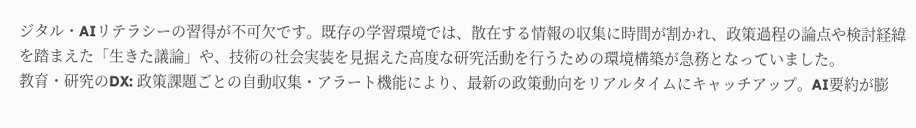ジタル・AIリテラシーの習得が不可欠です。既存の学習環境では、散在する情報の収集に時間が割かれ、政策過程の論点や検討経緯を踏まえた「生きた議論」や、技術の社会実装を見据えた高度な研究活動を行うための環境構築が急務となっていました。
教育・研究のDX: 政策課題ごとの自動収集・アラート機能により、最新の政策動向をリアルタイムにキャッチアップ。AI要約が膨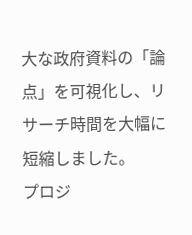大な政府資料の「論点」を可視化し、リサーチ時間を大幅に短縮しました。
プロジ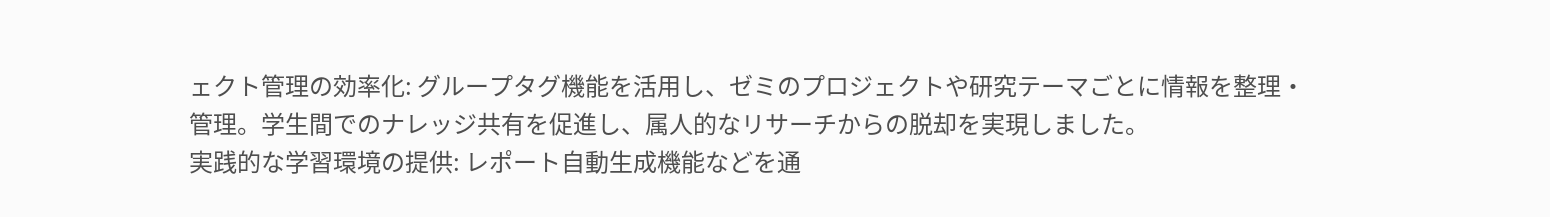ェクト管理の効率化: グループタグ機能を活用し、ゼミのプロジェクトや研究テーマごとに情報を整理・管理。学生間でのナレッジ共有を促進し、属人的なリサーチからの脱却を実現しました。
実践的な学習環境の提供: レポート自動生成機能などを通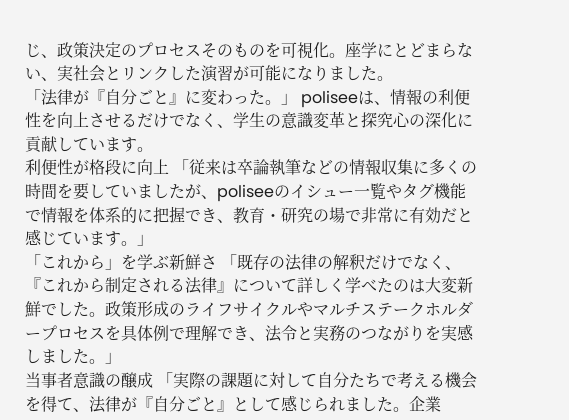じ、政策決定のプロセスそのものを可視化。座学にとどまらない、実社会とリンクした演習が可能になりました。
「法律が『自分ごと』に変わった。」 poliseeは、情報の利便性を向上させるだけでなく、学生の意識変革と探究心の深化に貢献しています。
利便性が格段に向上 「従来は卒論執筆などの情報収集に多くの時間を要していましたが、poliseeのイシュー一覧やタグ機能で情報を体系的に把握でき、教育・研究の場で非常に有効だと感じています。」
「これから」を学ぶ新鮮さ 「既存の法律の解釈だけでなく、『これから制定される法律』について詳しく学べたのは大変新鮮でした。政策形成のライフサイクルやマルチステークホルダープロセスを具体例で理解でき、法令と実務のつながりを実感しました。」
当事者意識の醸成 「実際の課題に対して自分たちで考える機会を得て、法律が『自分ごと』として感じられました。企業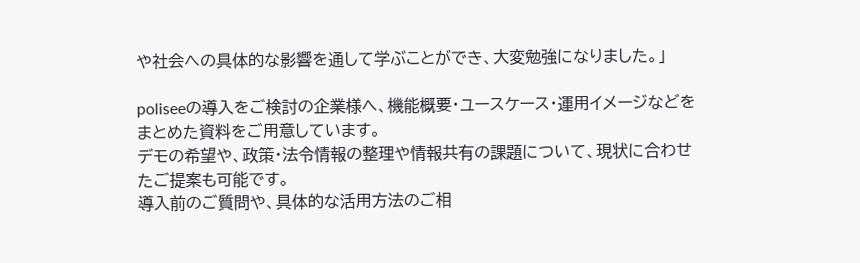や社会への具体的な影響を通して学ぶことができ、大変勉強になりました。」

poliseeの導入をご検討の企業様へ、機能概要・ユースケース・運用イメージなどをまとめた資料をご用意しています。
デモの希望や、政策・法令情報の整理や情報共有の課題について、現状に合わせたご提案も可能です。
導入前のご質問や、具体的な活用方法のご相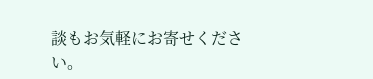談もお気軽にお寄せください。